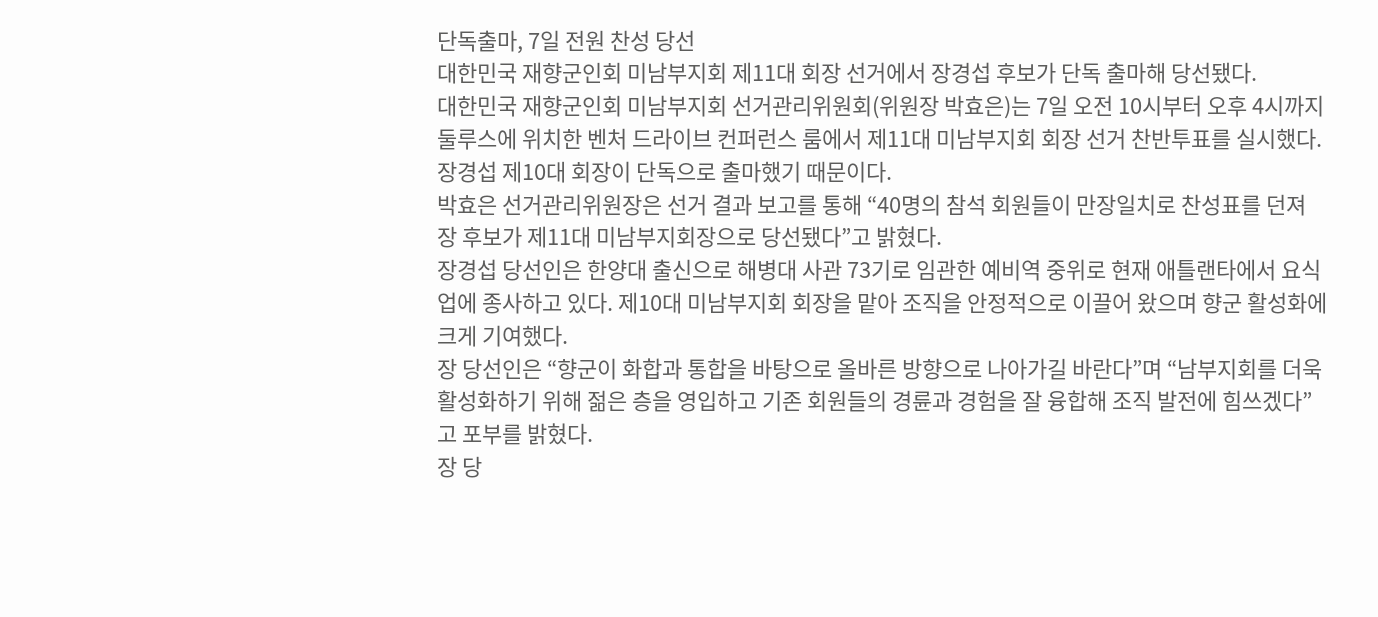단독출마, 7일 전원 찬성 당선
대한민국 재향군인회 미남부지회 제11대 회장 선거에서 장경섭 후보가 단독 출마해 당선됐다.
대한민국 재향군인회 미남부지회 선거관리위원회(위원장 박효은)는 7일 오전 10시부터 오후 4시까지 둘루스에 위치한 벤처 드라이브 컨퍼런스 룸에서 제11대 미남부지회 회장 선거 찬반투표를 실시했다. 장경섭 제10대 회장이 단독으로 출마했기 때문이다.
박효은 선거관리위원장은 선거 결과 보고를 통해 “40명의 참석 회원들이 만장일치로 찬성표를 던져 장 후보가 제11대 미남부지회장으로 당선됐다”고 밝혔다.
장경섭 당선인은 한양대 출신으로 해병대 사관 73기로 임관한 예비역 중위로 현재 애틀랜타에서 요식업에 종사하고 있다. 제10대 미남부지회 회장을 맡아 조직을 안정적으로 이끌어 왔으며 향군 활성화에 크게 기여했다.
장 당선인은 “향군이 화합과 통합을 바탕으로 올바른 방향으로 나아가길 바란다”며 “남부지회를 더욱 활성화하기 위해 젊은 층을 영입하고 기존 회원들의 경륜과 경험을 잘 융합해 조직 발전에 힘쓰겠다”고 포부를 밝혔다.
장 당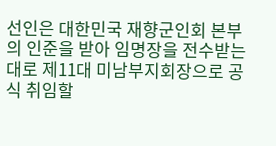선인은 대한민국 재향군인회 본부의 인준을 받아 임명장을 전수받는 대로 제11대 미남부지회장으로 공식 취임할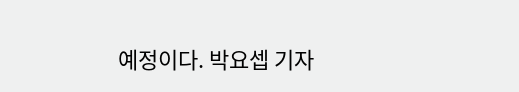예정이다. 박요셉 기자